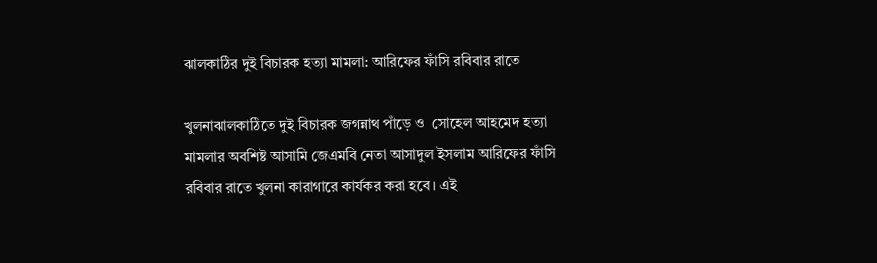ঝালকাঠির দুই বিচারক হত্যা মামলা: আরিফের ফাঁসি রবিবার রাতে

খুলনাঝালকাঠিতে দুই বিচারক জগন্নাথ পাঁড়ে ও  সোহেল আহমেদ হত্যা মামলার অবশিষ্ট আসামি জেএমবি নেতা আসাদুল ইসলাম আরিফের ফাঁসি রবিবার রাতে খুলনা কারাগারে কার্যকর করা হবে। এই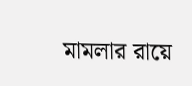মামলার রায়ে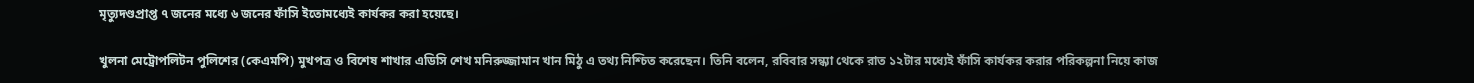মৃত্যুদণ্ডপ্রাপ্ত ৭ জনের মধ্যে ৬ জনের ফাঁসি ইতোমধ্যেই কার্যকর করা হয়েছে।

খুলনা মেট্রোপলিটন পুলিশের (কেএমপি) মুখপত্র ও বিশেষ শাখার এডিসি শেখ মনিরুজ্জামান খান মিঠু এ তথ্য নিশ্চিত করেছেন। তিনি বলেন, রবিবার সন্ধ্যা থেকে রাত ১২টার মধ্যেই ফাঁসি কার্যকর করার পরিকল্পনা নিয়ে কাজ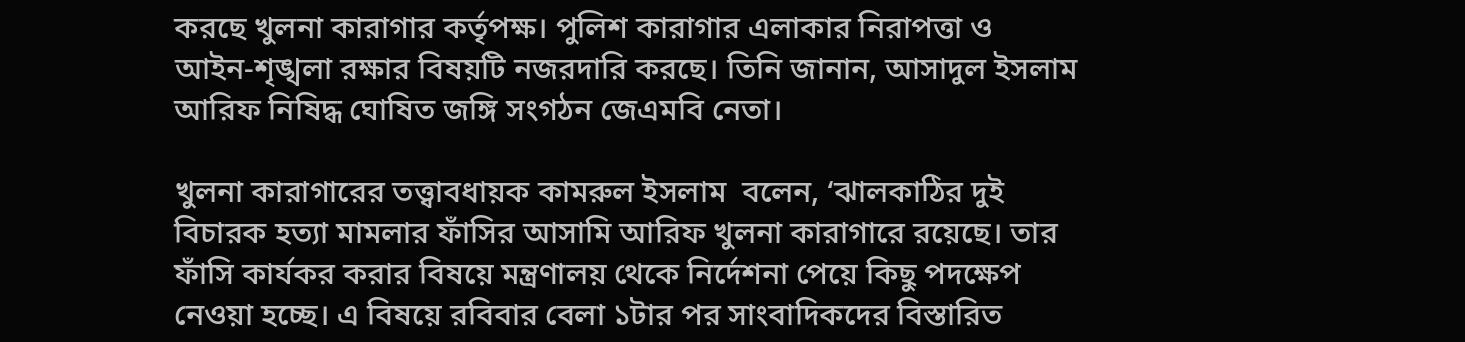করছে খুলনা কারাগার কর্তৃপক্ষ। পুলিশ কারাগার এলাকার নিরাপত্তা ও আইন-শৃঙ্খলা রক্ষার বিষয়টি নজরদারি করছে। তিনি জানান, আসাদুল ইসলাম আরিফ নিষিদ্ধ ঘোষিত জঙ্গি সংগঠন জেএমবি নেতা।

খুলনা কারাগারের তত্ত্বাবধায়ক কামরুল ইসলাম  বলেন, ‘ঝালকাঠির দুই বিচারক হত্যা মামলার ফাঁসির আসামি আরিফ খুলনা কারাগারে রয়েছে। তার ফাঁসি কার্যকর করার বিষয়ে মন্ত্রণালয় থেকে নির্দেশনা পেয়ে কিছু পদক্ষেপ নেওয়া হচ্ছে। এ বিষয়ে রবিবার বেলা ১টার পর সাংবাদিকদের বিস্তারিত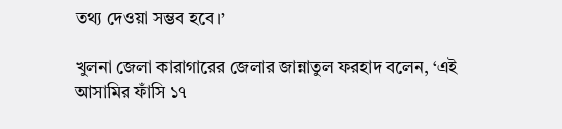তথ্য দেওয়া সম্ভব হবে।’

খুলনা জেলা কারাগারের জেলার জান্নাতুল ফরহাদ বলেন, ‘এই আসামির ফাঁসি ১৭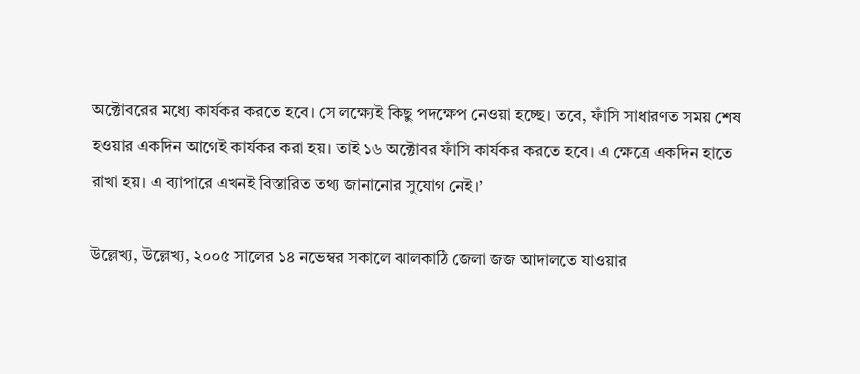অক্টোবরের মধ্যে কার্যকর করতে হবে। সে লক্ষ্যেই কিছু পদক্ষেপ নেওয়া হচ্ছে। তবে, ফাঁসি সাধারণত সময় শেষ হওয়ার একদিন আগেই কার্যকর করা হয়। তাই ১৬ অক্টোবর ফাঁসি কার্যকর করতে হবে। এ ক্ষেত্রে একদিন হাতে রাখা হয়। এ ব্যাপারে এখনই বিস্তারিত তথ্য জানানোর সুযোগ নেই।’

উল্লেখ্য, উল্লেখ্য, ২০০৫ সালের ১৪ নভেম্বর সকালে ঝালকাঠি জেলা জজ আদালতে যাওয়ার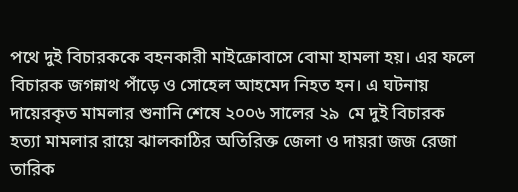পথে দুই বিচারককে বহনকারী মাইক্রোবাসে বোমা হামলা হয়। এর ফলে বিচারক জগন্নাথ পাঁড়ে ও সোহেল আহমেদ নিহত হন। এ ঘটনায় দায়েরকৃত মামলার শুনানি শেষে ২০০৬ সালের ২৯  মে দুই বিচারক হত্যা মামলার রায়ে ঝালকাঠির অতিরিক্ত জেলা ও দায়রা জজ রেজা তারিক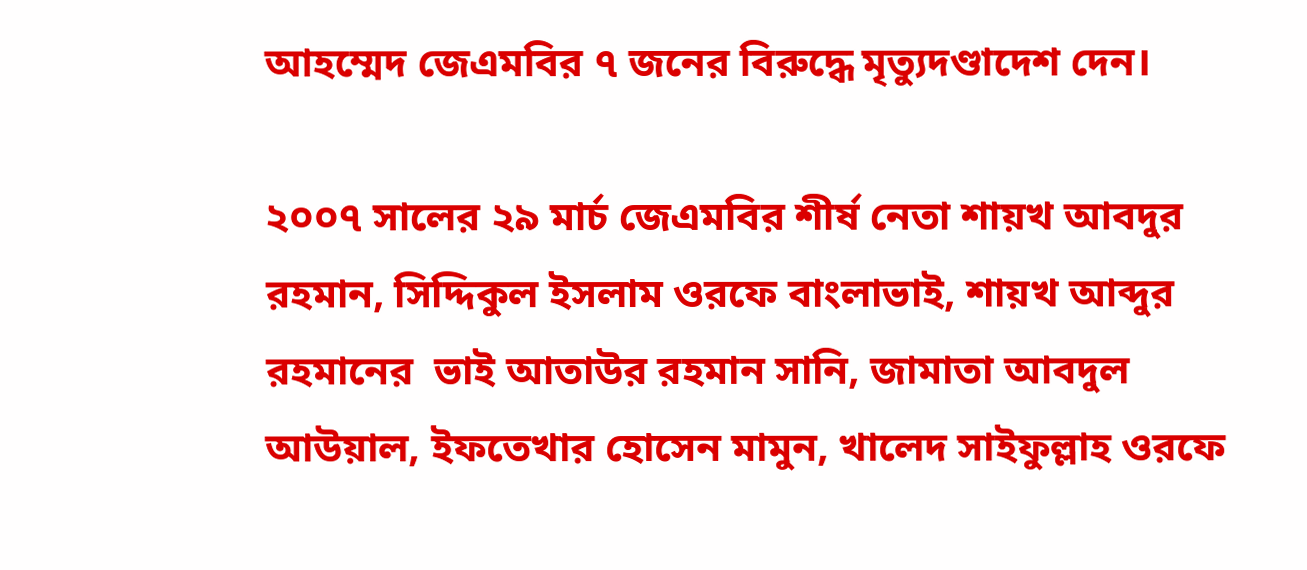আহম্মেদ জেএমবির ৭ জনের বিরুদ্ধে মৃত্যুদণ্ডাদেশ দেন।

২০০৭ সালের ২৯ মার্চ জেএমবির শীর্ষ নেতা শায়খ আবদুর রহমান, সিদ্দিকুল ইসলাম ওরফে বাংলাভাই, শায়খ আব্দুর রহমানের  ভাই আতাউর রহমান সানি, জামাতা আবদুল আউয়াল, ইফতেখার হোসেন মামুন, খালেদ সাইফুল্লাহ ওরফে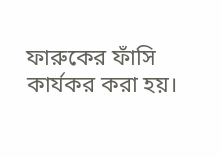ফারুকের ফাঁসি কার্যকর করা হয়।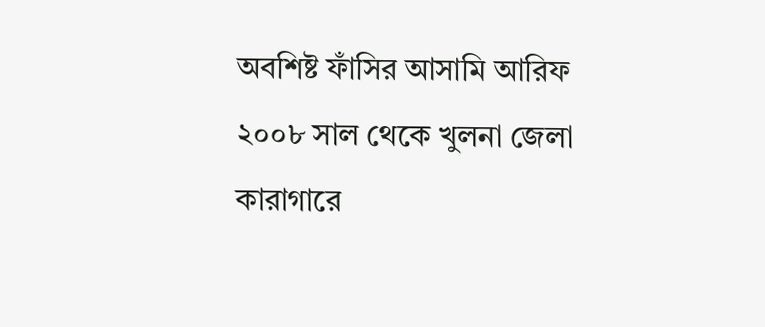অবশিষ্ট ফাঁসির আসামি আরিফ ২০০৮ সাল থেকে খুলনা জেলা কারাগারে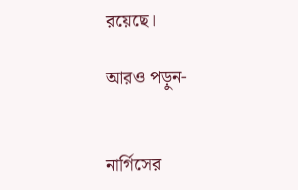রয়েছে।

আরও পড়ুন-


নার্গিসের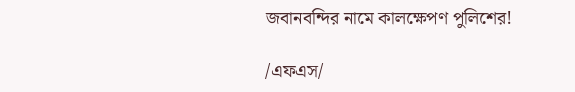জবানবন্দির নামে কালক্ষেপণ পুলিশের!

/এফএস/